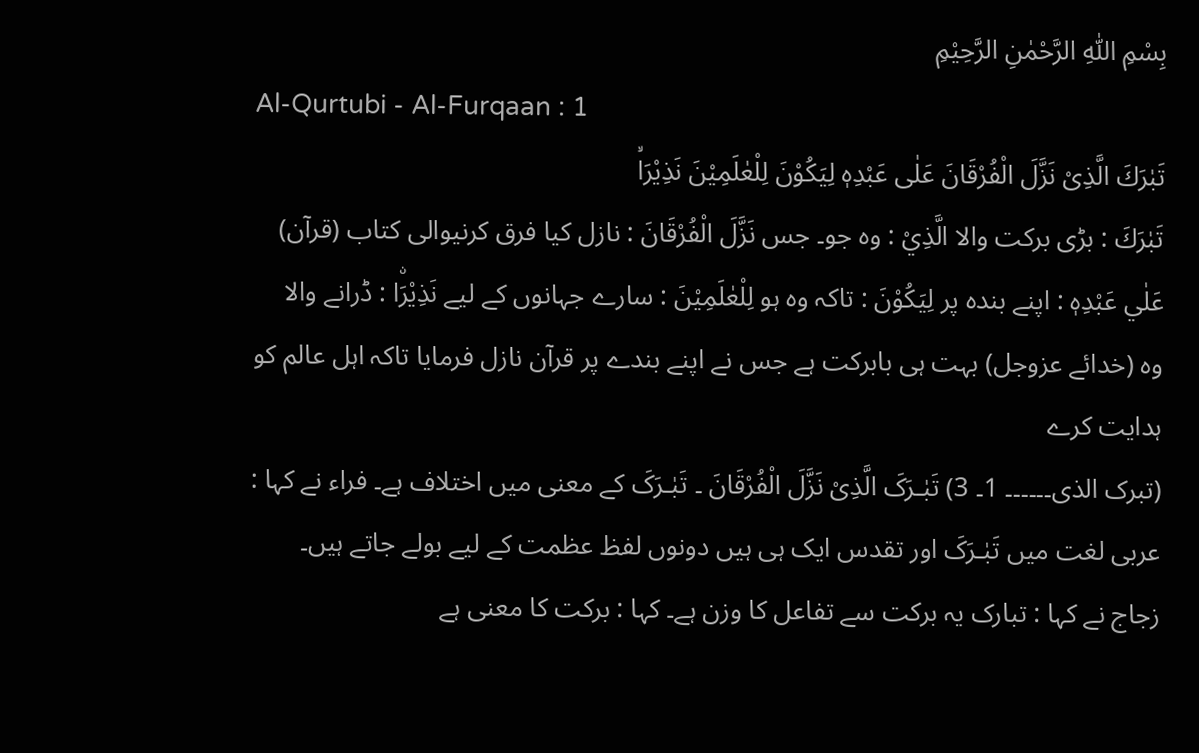بِسْمِ اللّٰهِ الرَّحْمٰنِ الرَّحِيْمِ
Al-Qurtubi - Al-Furqaan : 1
تَبٰرَكَ الَّذِیْ نَزَّلَ الْفُرْقَانَ عَلٰى عَبْدِهٖ لِیَكُوْنَ لِلْعٰلَمِیْنَ نَذِیْرَاۙ
تَبٰرَكَ : بڑی برکت والا الَّذِيْ : وہ جو۔ جس نَزَّلَ الْفُرْقَانَ : نازل کیا فرق کرنیوالی کتاب (قرآن) عَلٰي عَبْدِهٖ : اپنے بندہ پر لِيَكُوْنَ : تاکہ وہ ہو لِلْعٰلَمِيْنَ : سارے جہانوں کے لیے نَذِيْرَۨا : ڈرانے والا
وہ (خدائے عزوجل) بہت ہی بابرکت ہے جس نے اپنے بندے پر قرآن نازل فرمایا تاکہ اہل عالم کو ہدایت کرے
(تبرک الذی۔۔۔۔۔۔ 1۔ 3) تَبٰـرَکَ الَّذِیْ نَزَّلَ الْفُرْقَانَ ۔ تَبٰـرَکَ کے معنی میں اختلاف ہے۔ فراء نے کہا : عربی لغت میں تَبٰـرَکَ اور تقدس ایک ہی ہیں دونوں لفظ عظمت کے لیے بولے جاتے ہیں۔ زجاج نے کہا : تبارک یہ برکت سے تفاعل کا وزن ہے۔ کہا : برکت کا معنی ہے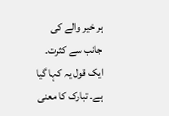ہر خیر والے کی جانب سے کثرت۔ ایک قول یہ کہا گیا ہے۔ تبارک کا معنی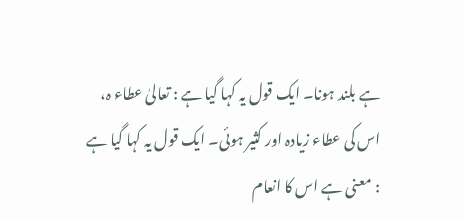ہے بلند ہونا۔ ایک قول یہ کہا گیا ہے : تعالیٰ عطاء ہ، اس کی عطاء زیادہ اور کثیر ہوئی۔ ایک قول یہ کہا گیا ہے : معنی ہے اس کا انعام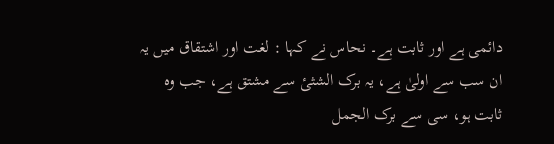دائمی ہے اور ثابت ہے۔ نحاس نے کہا : لغت اور اشتقاق میں یہ ان سب سے اولیٰ ہے، یہ برک الشثیٔ سے مشتق ہے، جب وہ ثابت ہو، سی سے برک الجمل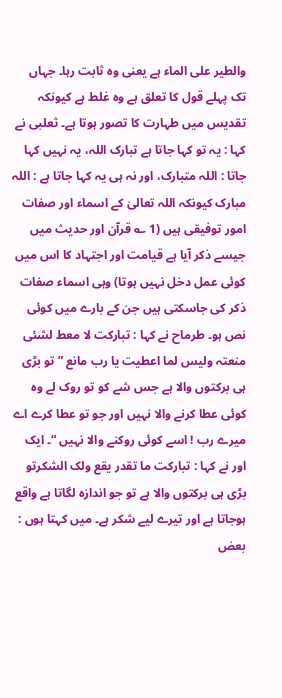والطیر علی الماء ہے یعنی وہ ثابت رہا۔ جہاں تک پہلے قول کا تعلق ہے وہ غلط ہے کیونکہ تقدیس میں طہارت کا تصور ہوتا ہے۔ ثعلبی نے کہا : یہ تو کہا جاتا ہے تبارک اللہ، یہ نہیں کہا جاتا : اللہ متبارک، اور نہ ہی یہ کہا جاتا ہے : اللہ مبارک کیونکہ اللہ تعالیٰ کے اسماء اور صفات امور توفیقی ہیں (1 ؎ قرآن اور حدیث میں جیسے ذکر آیا ہے قیامت اور اجتہاد کا اس میں کوئی عمل دخل نہیں ہوتا) وہی اسماء صفات ذکر کی جاسکتی ہیں جن کے بارے میں کوئی نص ہو۔ طرماح نے کہا : تبارکت لا معط لشئی منعتہ ولیس لما اعطیت یا رب مانع ” تو بڑی ہی برکتوں والا ہے جس شے کو تو روک لے وہ کوئی عطا کرنے والا نہیں اور جو تو عطا کرے اے میرے رب ! اسے کوئی روکنے والا نہیں “۔ ایک اور نے کہا : تبارکت ما تقدر یقع ولک الشکرتو بڑی ہی برکتوں والا ہے تو جو اندازہ لگاتا ہے واقع ہوجاتا ہے اور تیرے لیے شکر ہے۔ میں کہتا ہوں : بعض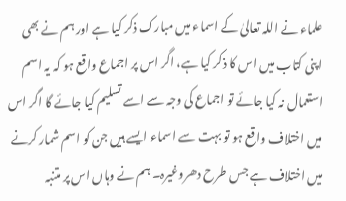علماء نے اللہ تعالیٰ کے اسماء میں مبارک ذکر کیا ہے اور ہم نے بھی اپنی کتاب میں اس کا ذکر کیا ہے، اگر اس پر اجماع واقع ہو کہ یہ اسم استعمال نہ کیا جائے تو اجماع کی وجہ سے اسے تسلیم کیا جائے گا اگر اس میں اختلاف واقع ہو تو بہت سے اسماء ایسے ہیں جن کو اسم شمار کرنے میں اختلاف ہے جس طرح دھروغیرہ۔ ہم نے وہاں اس پر متنبہ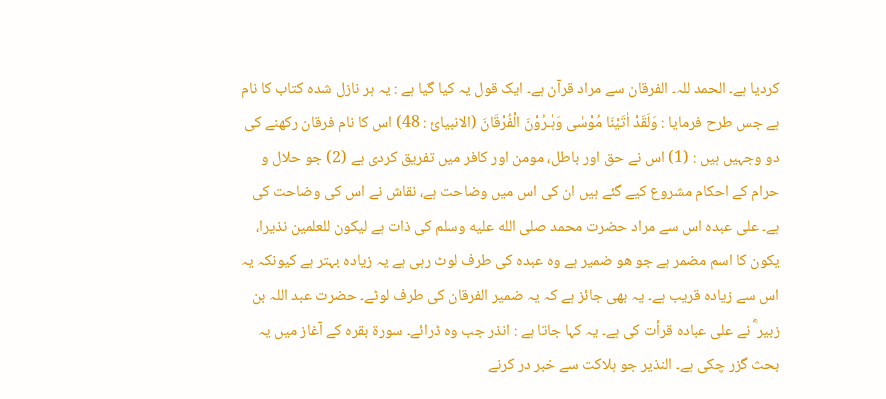کردیا ہے۔ الحمد للہ۔ الفرقان سے مراد قرآن ہے۔ ایک قول یہ کیا گیا ہے : یہ ہر نازل شدہ کتاب کا نام ہے جس طرح فرمایا : وَلَقَدْ اٰتَیْنَا مُوْسٰی وَہٰـرُوْنَ الْفُرْقَانَ (الانبیائ : 48) اس کا نام فرقان رکھنے کی دو وجہیں ہیں : (1) اس نے حق اور باطل، مومن اور کافر میں تفریق کردی ہے (2) جو حلال و حرام کے احکام مشروع کیے گئے ہیں ان کی اس میں وضاحت ہے، نقاش نے اس کی وضاحت کی ہے۔ علی عبدہ اس سے مراد حضرت محمد صلى الله عليه وسلم کی ذات ہے لیکون للعلمین نذیرا، یکون کا اسم مضمر ہے جو ھو ضمیر ہے وہ عبدہ کی طرف لوٹ رہی ہے یہ زیادہ بہتر ہے کیونکہ یہ اس سے زیادہ قریب ہے۔ یہ بھی جائز ہے کہ یہ ضمیر الفرقان کی طرف لوٹے۔ حضرت عبد اللہ بن زبیر ؓ نے علی عبادہ قرأت کی ہے۔ یہ کہا جاتا ہے : انذر جب وہ ڈرائے۔ سورة بقرہ کے آغاز میں یہ بحث گزر چکی ہے۔ النذیر جو ہلاکت سے خبر در کرنے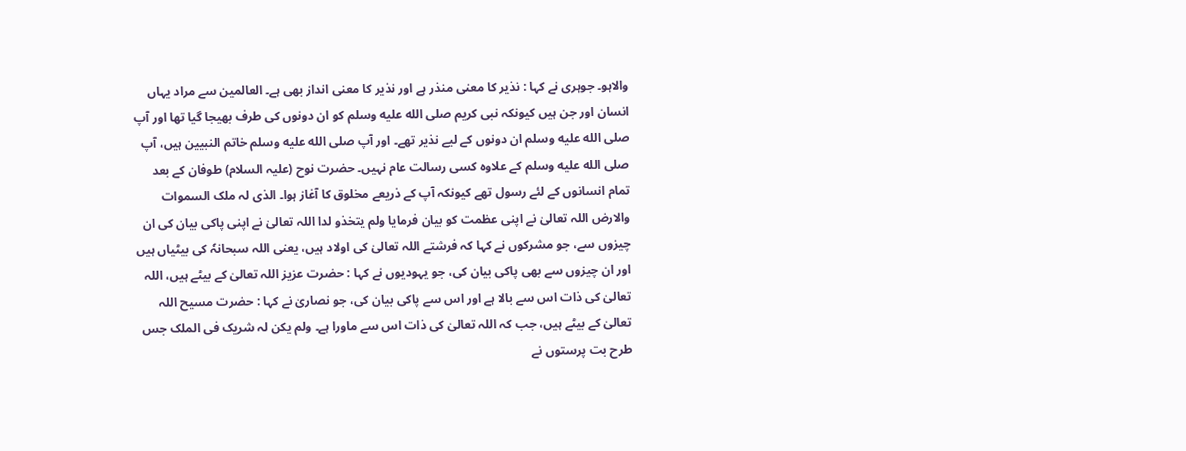والاہو۔ جوہری نے کہا : نذیر کا معنی منذر ہے اور نذیر کا معنی انداز بھی ہے۔ العالمین سے مراد یہاں انسان اور جن ہیں کیونکہ نبی کریم صلى الله عليه وسلم کو ان دونوں کی طرف بھیجا گیا تھا اور آپ صلى الله عليه وسلم ان دونوں کے لیے نذیر تھے۔ اور آپ صلى الله عليه وسلم خاتم النبیین ہیں، آپ صلى الله عليه وسلم کے علاوہ کسی رسالت عام نہیں۔ حضرت نوح (علیہ السلام) طوفان کے بعد تمام انسانوں کے لئے رسول تھے کیونکہ آپ کے ذریعے مخلوق کا آغاز ہوا۔ الذی لہ ملک السموات والارض اللہ تعالیٰ نے اپنی عظمت کو بیان فرمایا ولم یتخذو لدا اللہ تعالیٰ نے اپنی پاکی بیان کی ان چیزوں سے، جو مشرکوں نے کہا کہ فرشتے اللہ تعالیٰ کی اولاد ہیں، یعنی اللہ سبحانہٗ کی بیٹیاں ہیں اور ان چیزوں سے بھی پاکی بیان کی، جو یہودیوں نے کہا : حضرت عزیز اللہ تعالیٰ کے بیٹے ہیں، اللہ تعالیٰ کی ذات اس سے بالا ہے اور اس سے پاکی بیان کی، جو نصاریٰ نے کہا : حضرت مسیح اللہ تعالیٰ کے بیٹے ہیں، جب کہ اللہ تعالیٰ کی ذات اس سے ماورا ہے۔ ولم یکن لہ شریک فی الملک جس طرح بت پرستوں نے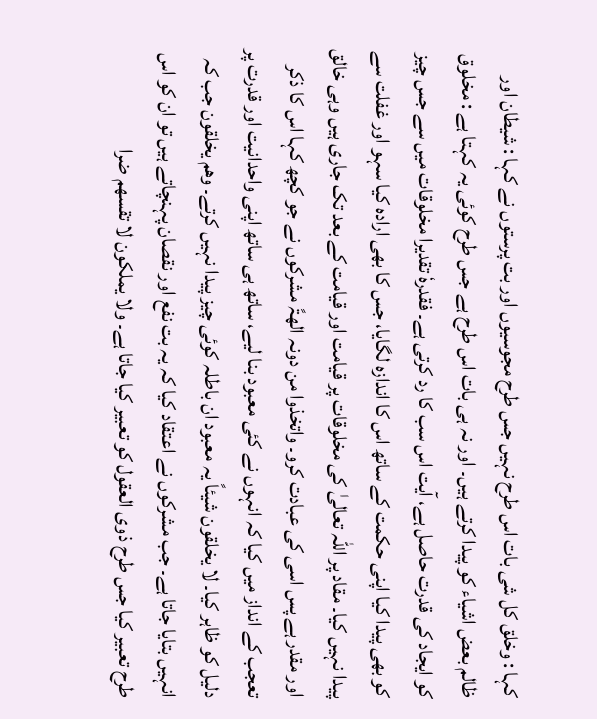کہا : وخلق کل شی بات اس طرح نہیں جس طرح مجوسیوں اور بت پرستوں نے کہا : شیطان اور ظالم بعض اشیاء کو پیدا کرتے ہیں۔ اور نہ ہی بات اس طرح ہے جس طرح کوئی یہ کہتا ہے : مخلوق کو ایجاد کی قدرت حاصل ہے، آیت اس سب کا رد کرتی ہے۔ فقدرہٗ تقدیرا مخلوقات میں سے جس چیز کو بھی پیدا کیا اپنی حکمت کے ساتھ اس کا اندازہ لگایا، جس کا بھی ارادہ کیا سہو اور غفلت سے پیدا نہیں کیا۔ مقاد پر اللہ تعالیٰ کی مخلوقات پر قیامت اور قیامت کے بعد تک جاری ہیں وہی خالق اور مقدر ہے پس اسی کی عبادت کرو۔ واتخذوا من دونہ الھۃً مشرکوں نے جو کچھ کہا اس کا ذکر تعجب کے انداز میں کیا کہ انہوں نے کئی معبود بنا لیے، ساتھ ہی ساتھ اپنی واحدانیت اور قدرت پر دلیل کو ظاہر کیا۔ لا یخلقون شیئاً یہ معبود ان باطلہ کوئی چیز پیدا نہیں کرتے۔ وھم یخلقون جب کہ انہیں بتایا جاتا ہے۔ جب مشرکوں نے اعتقاد کیا کہ یہ بت نفع اور نقصان پہنچاتے ہیں تو ان کو اس طرح تعبیر کیا جس طرح ذوی العقول کو تعبیر کیا جاتا ہے۔ ولا یملکون لا تقسھم ضرا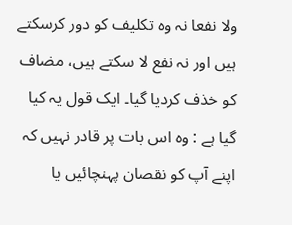ولا نفعا نہ وہ تکلیف کو دور کرسکتے ہیں اور نہ نفع لا سکتے ہیں، مضاف کو خذف کردیا گیا۔ ایک قول یہ کیا گیا ہے : وہ اس بات پر قادر نہیں کہ اپنے آپ کو نقصان پہنچائیں یا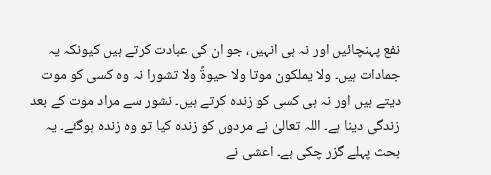نفع پہنچائیں اور نہ ہی انہیں، جو ان کی عبادت کرتے ہیں کیونکہ یہ جمادات ہیں۔ ولا یملکون موتا ولا حیوۃً ولا تشورا نہ وہ کسی کو موت دیتے ہیں اور نہ ہی کسی کو زندہ کرتے ہیں۔ نشور سے مراد موت کے بعد زندگی دینا ہے۔ اللہ تعالیٰ نے مردوں کو زندہ کیا تو وہ زندہ ہوگئے۔ یہ بحث پہلے گزر چکی ہے۔ اعشی نے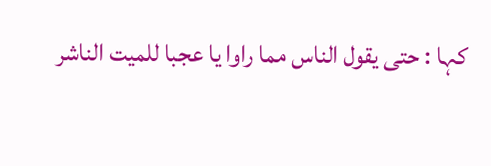کہا : حتی یقول الناس مما راوا یا عجبا للمیت الناشر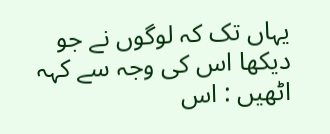یہاں تک کہ لوگوں نے جو دیکھا اس کی وجہ سے کہہ اٹھیں : اس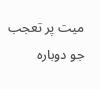میت پر تعجب جو دوبارہ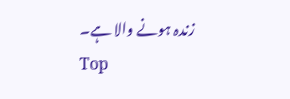زندہ ہونے والا ہے۔
Top